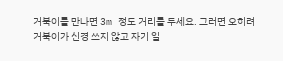거북이를 만나면 3m 정도 거리를 두세요. 그러면 오히려 거북이가 신경 쓰지 않고 자기 일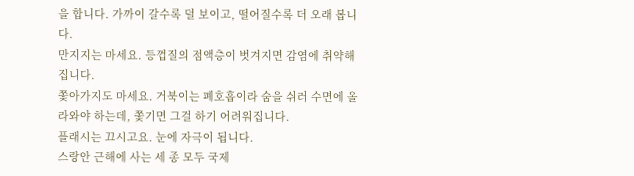을 합니다. 가까이 갈수록 덜 보이고, 떨어질수록 더 오래 봅니다.
만지지는 마세요. 등껍질의 점액층이 벗겨지면 감염에 취약해집니다.
쫓아가지도 마세요. 거북이는 폐호흡이라 숨을 쉬러 수면에 올라와야 하는데, 쫓기면 그걸 하기 어려워집니다.
플래시는 끄시고요. 눈에 자극이 됩니다.
스랑안 근해에 사는 세 종 모두 국제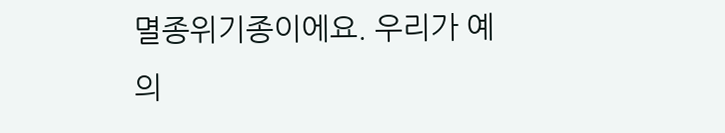멸종위기종이에요. 우리가 예의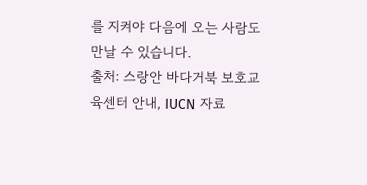를 지켜야 다음에 오는 사람도 만날 수 있습니다.
출처: 스랑안 바다거북 보호교육센터 안내, IUCN 자료